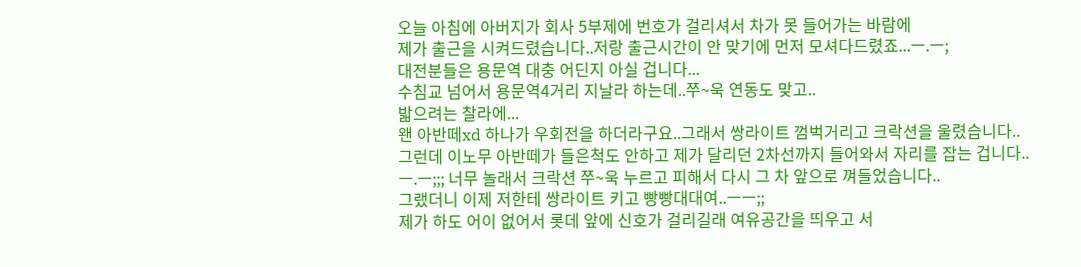오늘 아침에 아버지가 회사 5부제에 번호가 걸리셔서 차가 못 들어가는 바람에
제가 출근을 시켜드렸습니다..저랑 출근시간이 안 맞기에 먼저 모셔다드렸죠...ㅡ.ㅡ;
대전분들은 용문역 대충 어딘지 아실 겁니다...
수침교 넘어서 용문역4거리 지날라 하는데..쭈~욱 연동도 맞고..
밟으려는 찰라에...
왠 아반떼xd 하나가 우회전을 하더라구요..그래서 쌍라이트 껌벅거리고 크락션을 울렸습니다..
그런데 이노무 아반떼가 들은척도 안하고 제가 달리던 2차선까지 들어와서 자리를 잡는 겁니다..
ㅡ.ㅡ;;; 너무 놀래서 크락션 쭈~욱 누르고 피해서 다시 그 차 앞으로 껴들었습니다..
그랬더니 이제 저한테 쌍라이트 키고 빵빵대대여..ㅡㅡ;;
제가 하도 어이 없어서 롯데 앞에 신호가 걸리길래 여유공간을 띄우고 서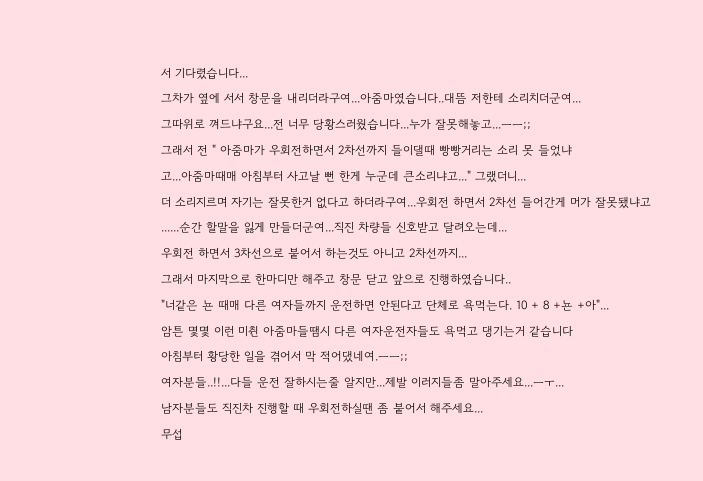서 기다렸습니다...
그차가 옆에 서서 창문을 내리더라구여...아줌마였습니다..대뜸 저한테 소리치더군여...
그따위로 껴드냐구요...전 너무 당황스러웠습니다...누가 잘못해놓고...ㅡㅡ;;
그래서 전 " 아줌마가 우회전하면서 2차선까지 들이댈때 빵빵거리는 소리 못 들었냐
고...아줌마때매 아침부터 사고날 뻔 한게 누군데 큰소리냐고..." 그랬더니...
더 소리지르며 자기는 잘못한거 없다고 하더라구여...우회전 하면서 2차선 들어간게 머가 잘못됐냐고
......순간 할말을 잃게 만들더군여...직진 차량들 신호받고 달려오는데...
우회전 하면서 3차선으로 붙어서 하는것도 아니고 2차선까지...
그래서 마지막으로 한마디만 해주고 창문 닫고 앞으로 진행하였습니다..
"너같은 뇬 때매 다른 여자들까지 운전하면 안된다고 단체로 욕먹는다. 10 + 8 +뇬 +아"...
암튼 몇몇 이런 미췬 아줌마들땜시 다른 여자운전자들도 욕먹고 댕기는거 같습니다
아침부터 황당한 일을 겪어서 막 적어댔네여.ㅡㅡ;;
여자분들..!!...다들 운전 잘하시는줄 알지만...제발 이러지들좀 말아주세요...ㅡㅜ...
남자분들도 직진차 진행할 때 우회전하실땐 좀 붙어서 해주세요...
무섭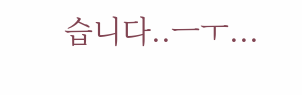습니다..ㅡㅜ...